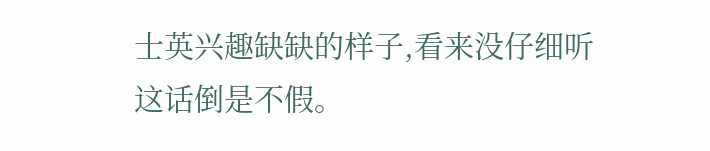士英兴趣缺缺的样子,看来没仔细听这话倒是不假。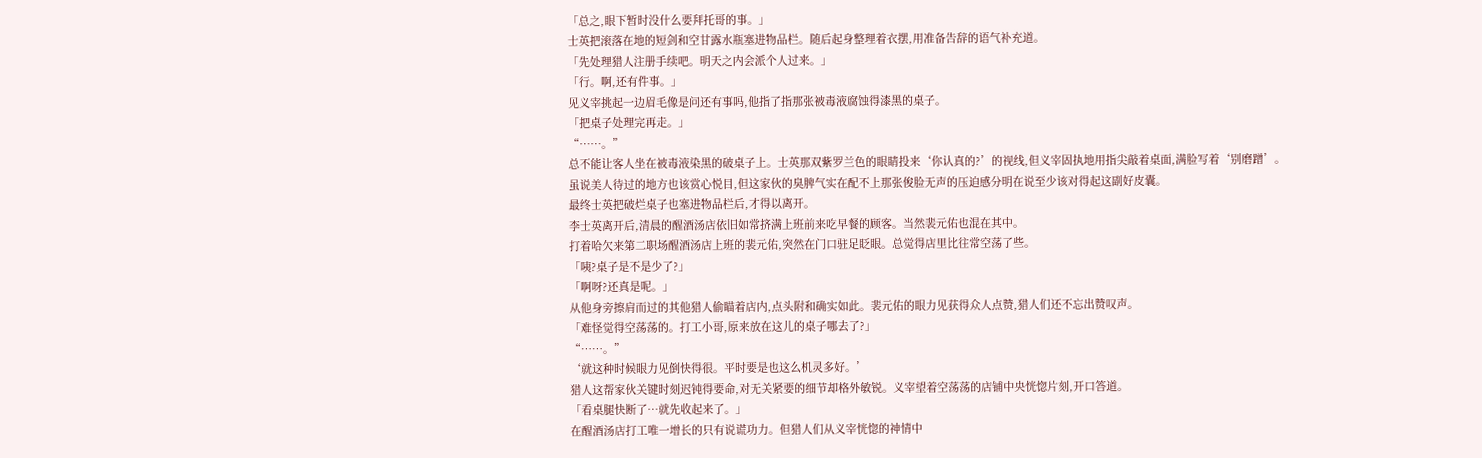「总之,眼下暂时没什么要拜托哥的事。」
士英把滚落在地的短剑和空甘露水瓶塞进物品栏。随后起身整理着衣摆,用准备告辞的语气补充道。
「先处理猎人注册手续吧。明天之内会派个人过来。」
「行。啊,还有件事。」
见义宰挑起一边眉毛像是问还有事吗,他指了指那张被毒液腐蚀得漆黑的桌子。
「把桌子处理完再走。」
“……。”
总不能让客人坐在被毒液染黑的破桌子上。士英那双紫罗兰色的眼睛投来‘你认真的?’的视线,但义宰固执地用指尖敲着桌面,满脸写着‘别磨蹭’。
虽说美人待过的地方也该赏心悦目,但这家伙的臭脾气实在配不上那张俊脸无声的压迫感分明在说至少该对得起这副好皮囊。
最终士英把破烂桌子也塞进物品栏后,才得以离开。
李士英离开后,清晨的醒酒汤店依旧如常挤满上班前来吃早餐的顾客。当然裴元佑也混在其中。
打着哈欠来第二职场醒酒汤店上班的裴元佑,突然在门口驻足眨眼。总觉得店里比往常空荡了些。
「咦?桌子是不是少了?」
「啊呀?还真是呢。」
从他身旁擦肩而过的其他猎人偷瞄着店内,点头附和确实如此。裴元佑的眼力见获得众人点赞,猎人们还不忘出赞叹声。
「难怪觉得空荡荡的。打工小哥,原来放在这儿的桌子哪去了?」
“……。”
‘就这种时候眼力见倒快得很。平时要是也这么机灵多好。’
猎人这帮家伙关键时刻迟钝得要命,对无关紧要的细节却格外敏锐。义宰望着空荡荡的店铺中央恍惚片刻,开口答道。
「看桌腿快断了…就先收起来了。」
在醒酒汤店打工唯一增长的只有说谎功力。但猎人们从义宰恍惚的神情中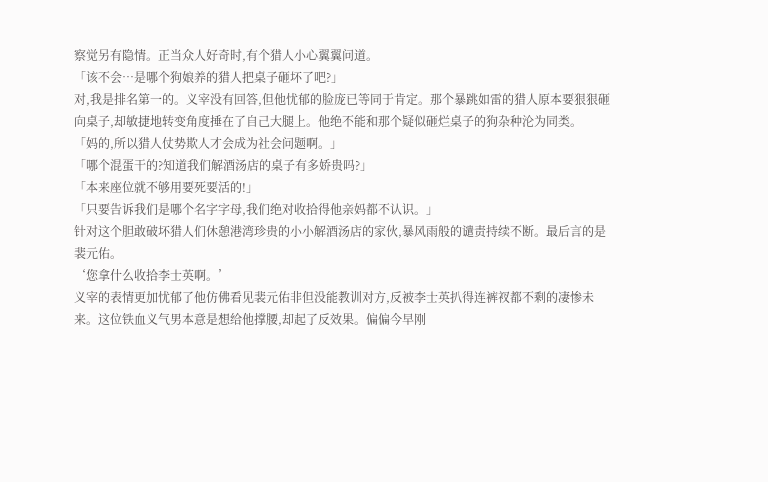察觉另有隐情。正当众人好奇时,有个猎人小心翼翼问道。
「该不会…是哪个狗娘养的猎人把桌子砸坏了吧?」
对,我是排名第一的。义宰没有回答,但他忧郁的脸庞已等同于肯定。那个暴跳如雷的猎人原本要狠狠砸向桌子,却敏捷地转变角度捶在了自己大腿上。他绝不能和那个疑似砸烂桌子的狗杂种沦为同类。
「妈的,所以猎人仗势欺人才会成为社会问题啊。」
「哪个混蛋干的?知道我们解酒汤店的桌子有多娇贵吗?」
「本来座位就不够用要死要活的!」
「只要告诉我们是哪个名字字母,我们绝对收拾得他亲妈都不认识。」
针对这个胆敢破坏猎人们休憩港湾珍贵的小小解酒汤店的家伙,暴风雨般的谴责持续不断。最后言的是裴元佑。
‘您拿什么收拾李士英啊。’
义宰的表情更加忧郁了他仿佛看见裴元佑非但没能教训对方,反被李士英扒得连裤衩都不剩的凄惨未来。这位铁血义气男本意是想给他撑腰,却起了反效果。偏偏今早刚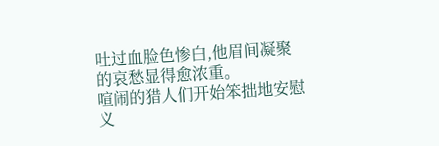吐过血脸色惨白,他眉间凝聚的哀愁显得愈浓重。
喧闹的猎人们开始笨拙地安慰义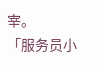宰。
「服务员小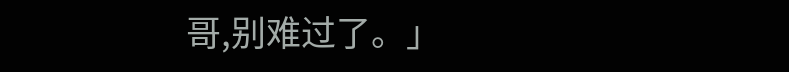哥,别难过了。」